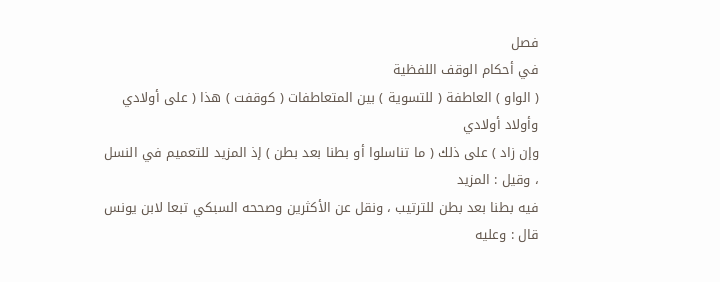فصل
في أحكام الوقف اللفظية
( الواو ) العاطفة ( للتسوية ) بين المتعاطفات ( كوقفت ) هذا ( على أولادي وأولاد أولادي
وإن زاد ) على ذلك ( ما تناسلوا أو بطنا بعد بطن ) إذ المزيد للتعميم في النسل ، وقيل : المزيد
فيه بطنا بعد بطن للترتيب ، ونقل عن الأكثرين وصححه السبكي تبعا لابن يونس قال : وعليه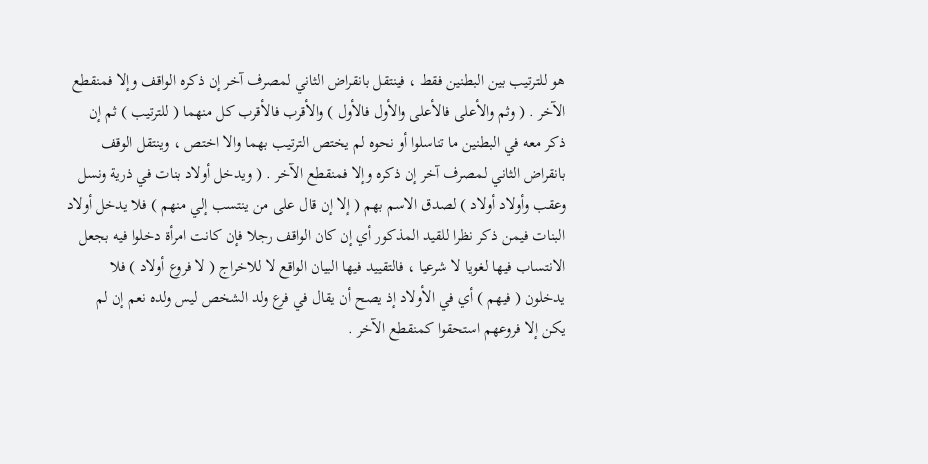هو للترتيب بين البطنين فقط ، فينتقل بانقراض الثاني لمصرف آخر إن ذكره الواقف وإلا فمنقطع
الآخر . ( وثم والأعلى فالأعلى والأول فالأول ) والأقرب فالأقرب كل منهما ( للترتيب ) ثم إن
ذكر معه في البطنين ما تناسلوا أو نحوه لم يختص الترتيب بهما والا اختص ، وينتقل الوقف
بانقراض الثاني لمصرف آخر إن ذكره وإلا فمنقطع الآخر . ( ويدخل أولاد بنات في ذرية ونسل
وعقب وأولاد أولاد ) لصدق الاسم بهم ( إلا إن قال على من ينتسب إلي منهم ) فلا يدخل أولاد
البنات فيمن ذكر نظرا للقيد المذكور أي إن كان الواقف رجلا فإن كانت امرأة دخلوا فيه بجعل
الانتساب فيها لغويا لا شرعيا ، فالتقييد فيها البيان الواقع لا للاخراج ( لا فروع أولاد ) فلا
يدخلون ( فيهم ) أي في الأولاد إذ يصح أن يقال في فرع ولد الشخص ليس ولده نعم إن لم
يكن إلا فروعهم استحقوا كمنقطع الآخر .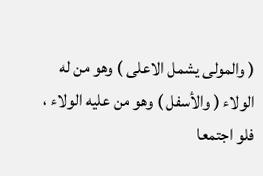( والمولى يشمل الاعلى ) وهو من له الولاء ( والأسفل ) وهو من عليه الولاء ، فلو اجتمعا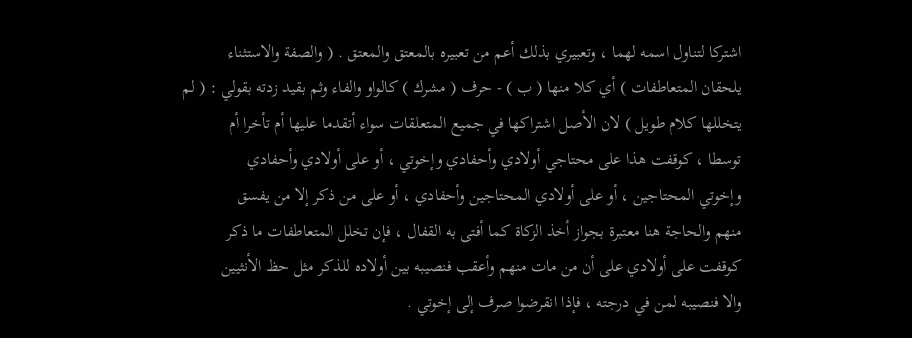اشتركا لتناول اسمه لهما ، وتعبيري بذلك أعم من تعبيره بالمعتق والمعتق . ( والصفة والاستثناء
يلحقان المتعاطفات ) أي كلا منها ( ب ) - حرف ( مشرك ) كالواو والفاء وثم بقيد زدته بقولي : ( لم
يتخللها كلام طويل ) لان الأصل اشتراكها في جميع المتعلقات سواء أتقدما عليها أم تأخرا أم
توسطا ، كوقفت هذا على محتاجي أولادي وأحفادي وإخوتي ، أو على أولادي وأحفادي
وإخوتي المحتاجين ، أو على أولادي المحتاجين وأحفادي ، أو على من ذكر إلا من يفسق
منهم والحاجة هنا معتبرة بجواز أخذ الزكاة كما أفتى به القفال ، فإن تخلل المتعاطفات ما ذكر
كوقفت على أولادي على أن من مات منهم وأعقب فنصيبه بين أولاده للذكر مثل حظ الأنثيين
والا فنصيبه لمن في درجته ، فإذا انقرضوا صرف إلى إخوتي .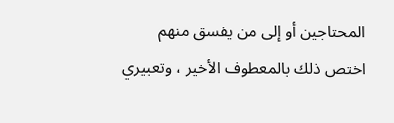المحتاجين أو إلى من يفسق منهم
اختص ذلك بالمعطوف الأخير ، وتعبيري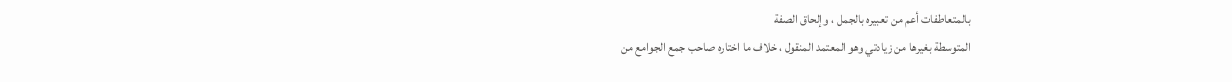بالمتعاطفات أعم من تعبيره بالجمل ، وإلحاق الصفة
المتوسطة بغيرها من زيادتي وهو المعتمد المنقول ، خلاف ما اختاره صاحب جمع الجوامع من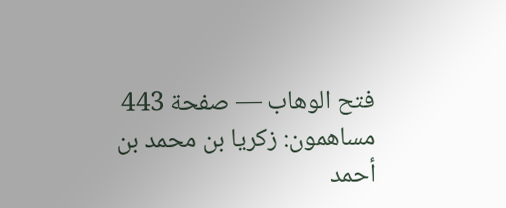فتح الوهاب — صفحة 443
مساهمون: زكريا بن محمد بن أحمد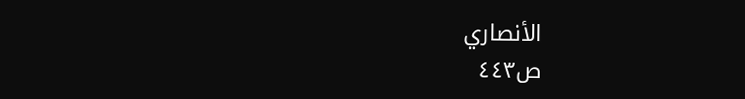الأنصاري
ص٤٤٣